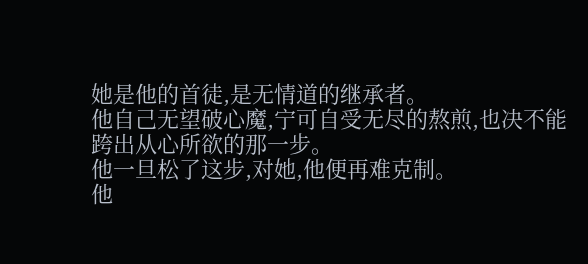她是他的首徒,是无情道的继承者。
他自己无望破心魔,宁可自受无尽的熬煎,也决不能跨出从心所欲的那一步。
他一旦松了这步,对她,他便再难克制。
他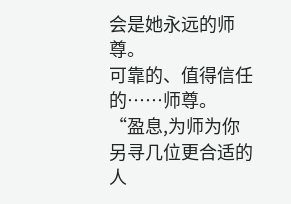会是她永远的师尊。
可靠的、值得信任的……师尊。
“盈息,为师为你另寻几位更合适的人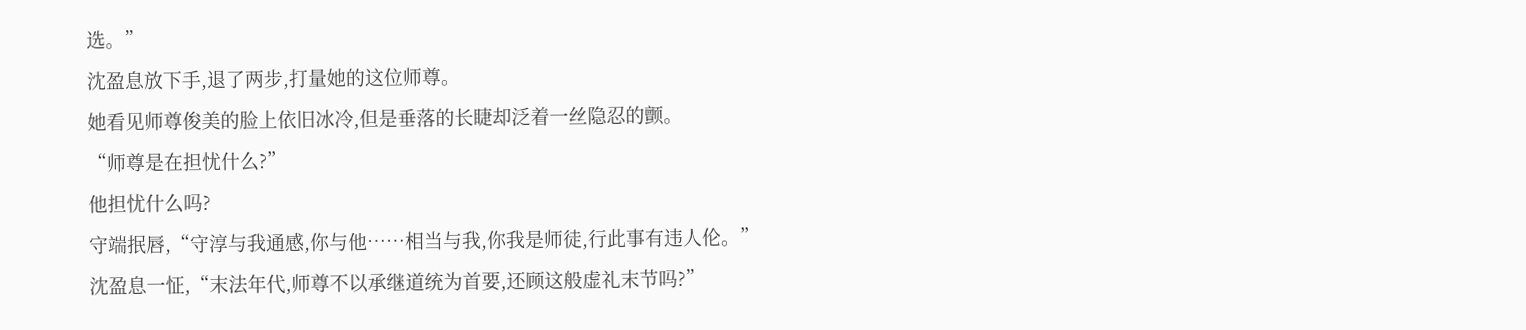选。”
沈盈息放下手,退了两步,打量她的这位师尊。
她看见师尊俊美的脸上依旧冰冷,但是垂落的长睫却泛着一丝隐忍的颤。
“师尊是在担忧什么?”
他担忧什么吗?
守端抿唇,“守淳与我通感,你与他……相当与我,你我是师徒,行此事有违人伦。”
沈盈息一怔,“末法年代,师尊不以承继道统为首要,还顾这般虚礼末节吗?”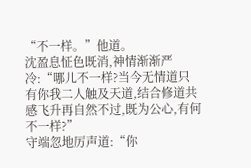“不一样。”他道。
沈盈息怔色既消,神情渐渐严冷:“哪儿不一样?当今无情道只有你我二人触及天道,结合修道共感飞升再自然不过,既为公心,有何不一样?”
守端忽地厉声道:“你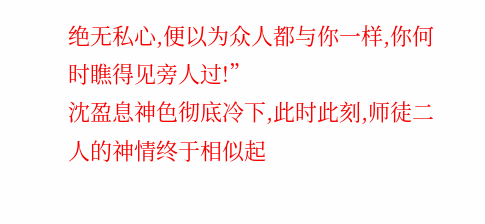绝无私心,便以为众人都与你一样,你何时瞧得见旁人过!”
沈盈息神色彻底冷下,此时此刻,师徒二人的神情终于相似起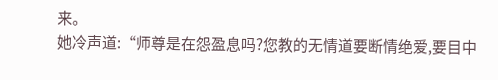来。
她冷声道:“师尊是在怨盈息吗?您教的无情道要断情绝爱,要目中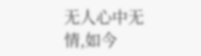无人心中无情,如今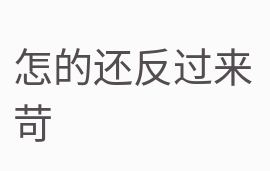怎的还反过来苛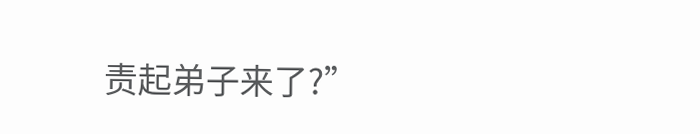责起弟子来了?”